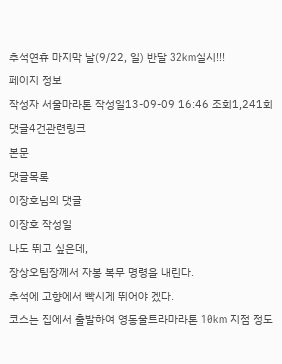추석연휴 마지막 날(9/22, 일) 반달 32km실시!!!
페이지 정보
작성자 서울마라톤 작성일13-09-09 16:46 조회1,241회 댓글4건관련링크
본문
댓글목록
이장호님의 댓글
이장호 작성일
나도 뛰고 싶은데,
장상오팀장께서 자봉 복무 명령을 내린다.
추석에 고향에서 빡시게 뛰어야 겠다.
코스는 집에서 출발하여 영동울트라마라톤 10km 지점 정도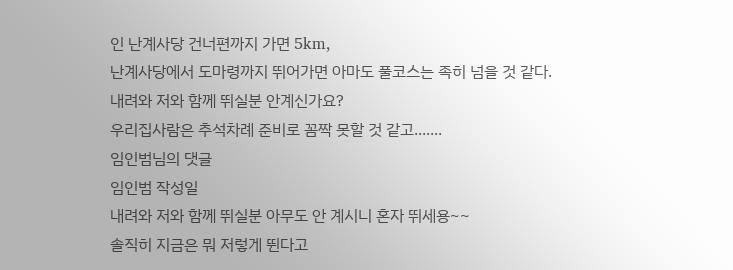인 난계사당 건너편까지 가면 5km,
난계사당에서 도마령까지 뛰어가면 아마도 풀코스는 족히 넘을 것 같다.
내려와 저와 함께 뛰실분 안계신가요?
우리집사람은 추석차례 준비로 꼼짝 못할 것 같고.......
임인범님의 댓글
임인범 작성일
내려와 저와 함께 뛰실분 아무도 안 계시니 혼자 뛰세용~~
솔직히 지금은 뭐 저렇게 뛴다고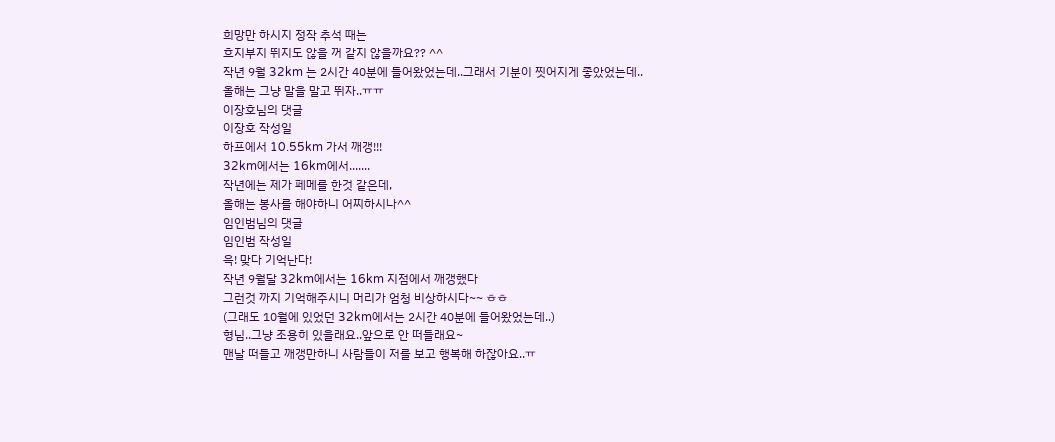희망만 하시지 정작 추석 때는
흐지부지 뛰지도 않을 꺼 같지 않을까요?? ^^
작년 9월 32km 는 2시간 40분에 들어왔었는데..그래서 기분이 찟어지게 좋았었는데..
올해는 그냥 말을 말고 뛰자..ㅠㅠ
이장호님의 댓글
이장호 작성일
하프에서 10.55km 가서 깨갱!!!
32km에서는 16km에서.......
작년에는 제가 페메를 한것 같은데,
올해는 봉사를 해야하니 어찌하시나^^
임인범님의 댓글
임인범 작성일
윽! 맞다 기억난다!
작년 9월달 32km에서는 16km 지점에서 깨갱했다
그런것 까지 기억해주시니 머리가 엄청 비상하시다~~ ㅎㅎ
(그래도 10월에 있었던 32km에서는 2시간 40분에 들어왔었는데..)
형님..그냥 조용히 있을래요..앞으로 안 떠들래요~
맨날 떠들고 깨갱만하니 사람들이 저를 보고 행복해 하잖아요..ㅠ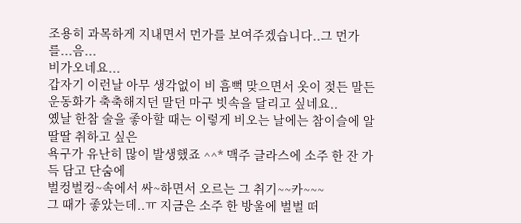조용히 과목하게 지내면서 먼가를 보여주겠습니다..그 먼가를...음...
비가오네요...
갑자기 이런날 아무 생각없이 비 흠뻑 맞으면서 옷이 젖든 말든
운동화가 축축해지던 말던 마구 빗속을 달리고 싶네요..
옜날 한참 술을 좋아할 때는 이렇게 비오는 날에는 참이슬에 알딸딸 취하고 싶은
욕구가 유난히 많이 발생했죠 ^^* 맥주 글라스에 소주 한 잔 가득 담고 단숨에
벌컹벌컹~속에서 싸~하면서 오르는 그 취기~~카~~~
그 때가 좋았는데..ㅠ 지금은 소주 한 방울에 벌벌 떠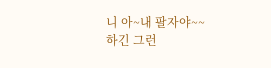니 아~내 팔자야~~
하긴 그런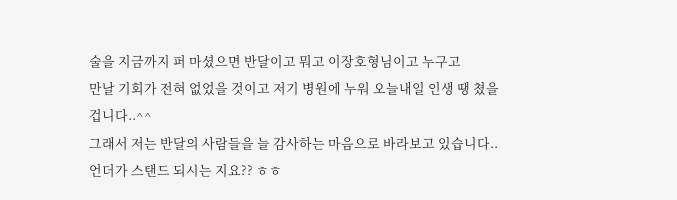술을 지금까지 퍼 마셨으면 반달이고 뭐고 이장호형님이고 누구고
만날 기회가 전혀 없었을 것이고 저기 병원에 누워 오늘내일 인생 땡 쳤을 겁니다..^^
그래서 저는 반달의 사람들을 늘 감사하는 마음으로 바라보고 있습니다..
언더가 스탠드 되시는 지요?? ㅎㅎ